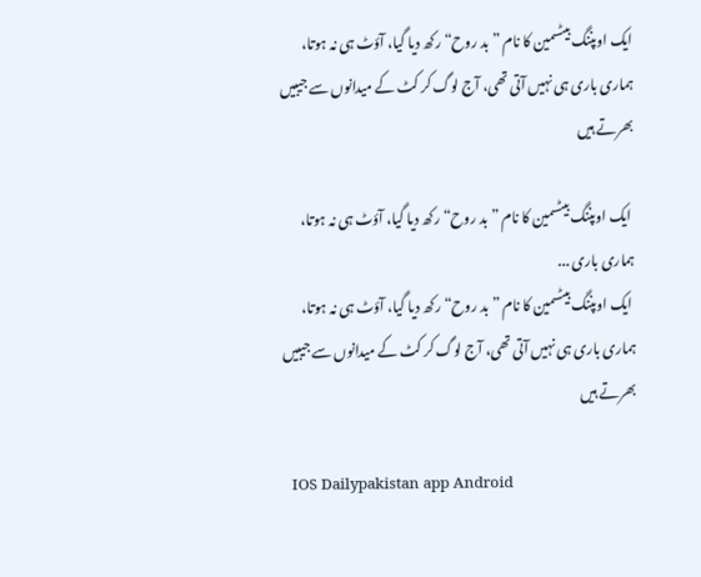ایک اوپننگ بیٹسمین کا نام ”بد روح“ رکھ دیا گیا، آؤٹ ہی نہ ہوتا، ہماری باری ہی نہیں آتی تھی، آج لوگ کر کٹ کے میدانوں سے جیبیں بھرتے ہیں

 ایک اوپننگ بیٹسمین کا نام ”بد روح“ رکھ دیا گیا، آؤٹ ہی نہ ہوتا، ہماری باری ...
 ایک اوپننگ بیٹسمین کا نام ”بد روح“ رکھ دیا گیا، آؤٹ ہی نہ ہوتا، ہماری باری ہی نہیں آتی تھی، آج لوگ کر کٹ کے میدانوں سے جیبیں بھرتے ہیں

  IOS Dailypakistan app Android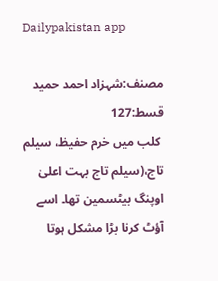Dailypakistan app

مصنف:شہزاد احمد حمید
قسط:127
 کلب میں خرم حفیظ، سیلم تاج،(سیلم تاج بہت اعلیٰ اوپنگ بیٹسمین تھا۔ اسے آؤٹ کرنا بڑا مشکل ہوتا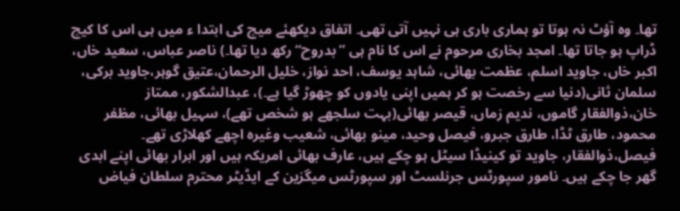تھا۔ وہ آؤٹ نہ ہوتا تو ہماری باری ہی نہیں آتی تھی۔ اتفاق دیکھئے میچ کی ابتدا ء میں ہی اس کا کیچ ڈراپ ہو جاتا تھا۔ امجد بخاری مرحوم نے اس کا نام ہی ”بدروح“ رکھ دیا تھا۔) ناصر عباس، سعید خاں، اکبر خاں، جاوید اسلم، عظمت بھائی، شاہد یوسف، احد نواز، خلیل الرحمان،عتیق گوہر،جاوید برکی، سلمان ثانی(دنیا سے رخصت ہو کر ہمیں اپنی یادوں کو چھوڑ گیا ہے۔)، عبدالشکور، ممتاز خان،ذوالفقار گاموں، ندیم زماں، قیصر بھائی(بہت سلجھے ہو شخص تھے)، سہیل بھائی، مظفر محمود، طارق ٹڈا، طارق جبرو، فیصل وحید، مینو بھائی، شعیب وغیرہ اچھے کھلاڑی تھے۔ فیصل،ذوالفقار، جاوید تو کینیڈا سیٹل ہو چکے ہیں، عارف بھائی امریکہ ہیں اور ابرار بھائی اپنے ابدی گھر جا چکے ہیں۔ نامور سپورٹس جرنلسٹ اور سپورٹس میگزین کے ایڈیٹر محترم سلطان فیاض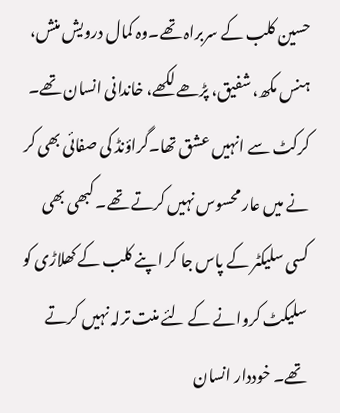حسین کلب کے سربراہ تھے۔وہ کمال درویش منش، ہنس مکھ، شفیق، پڑھے لکھے، خاندانی انسان تھے۔ کرکٹ سے انہیں عشق تھا۔گراؤنڈ کی صفائی بھی کر نے میں عار محسوس نہیں کرتے تھے۔ کبھی بھی کسی سلیکٹر کے پاس جا کر اپنے کلب کے کھلاڑی کو سلیکٹ کروانے کے لئے منت ترلہ نہیں کرتے تھے۔ خوددار انسان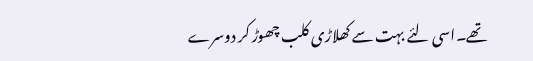تھے۔اسی لئے بہت سے کھلاڑی کلب چھوڑ کر دوسرے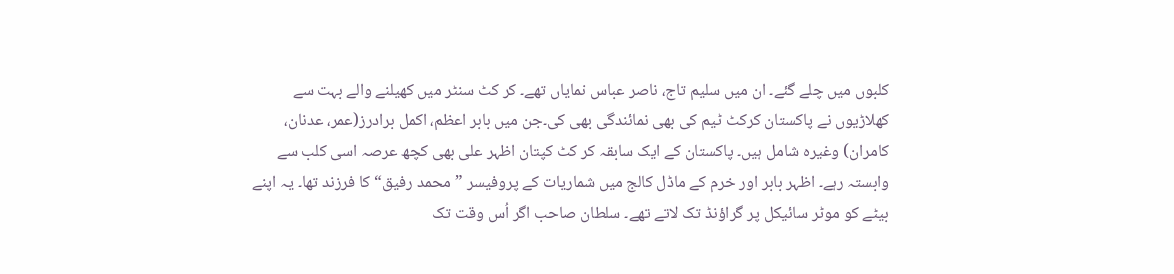کلبوں میں چلے گئے۔ ان میں سلیم تاج، ناصر عباس نمایاں تھے۔ کر کٹ سنٹر میں کھیلنے والے بہت سے کھلاڑیوں نے پاکستان کرکٹ ٹیم کی بھی نمائندگی بھی کی۔جن میں بابر اعظم، اکمل برادرز(عمر، عدنان، کامران) وغیرہ شامل ہیں۔ پاکستان کے ایک سابقہ کر کٹ کپتان اظہر علی بھی کچھ عرصہ اسی کلب سے وابستہ رہے۔ اظہر بابر اور خرم کے ماڈل کالج میں شماریات کے پروفیسر ”محمد رفیق“ کا فرزند تھا۔ یہ اپنے بیٹے کو موٹر سائیکل پر گراؤنڈ تک لاتے تھے۔ سلطان صاحب اگر اُس وقت تک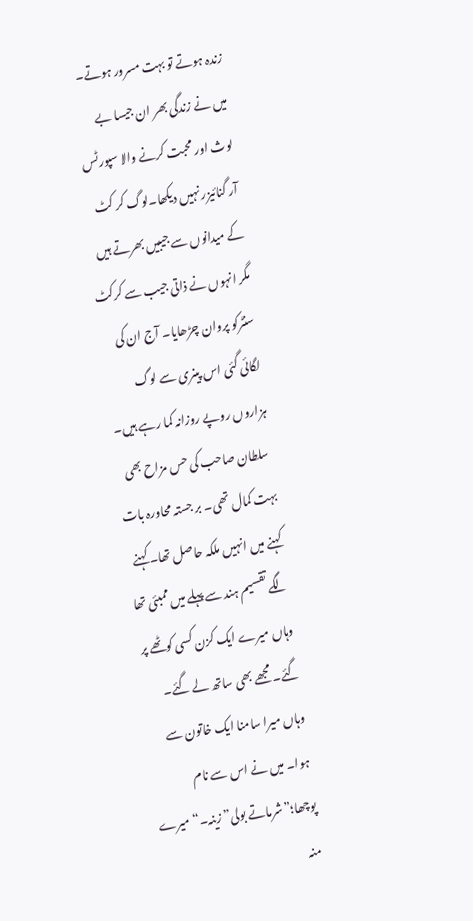زندہ ہوتے تو بہت مسرور ہوتے۔ میں نے زندگی بھر ان جیسا بے لوث اور محبت کرنے والا سپورٹس آر گنائیزر نہیں دیکھا۔لوگ کر کٹ کے میدانوں سے جیبیں بھرتے ہیں مگر انہوں نے ذاتی جیب سے کرکٹ سنٹرکو پروان چڑھایا۔ آج ان کی لگائی گئی اس پینری سے لوگ ہزاروں روپے روزانہ کما رہے ہیں۔
 سلطان صاحب کی حس مزاح بھی بہت کمال تھی۔ بر جستہ محاورہ بات کہنے میں انہیں ملکہ حاصل تھا۔ کہنے لگے تقسیم ہند سے پہلے میں ممبئی تھا وہاں میرے ایک کزن کسی کوٹھے پر گئے۔ مجھے بھی ساتھ لے گئے۔ وہاں میرا سامنا ایک خاتون سے ہوا۔ میں نے اس سے نام پوچھا؛”شرماتے بولی”زینہ۔“ میرے منہ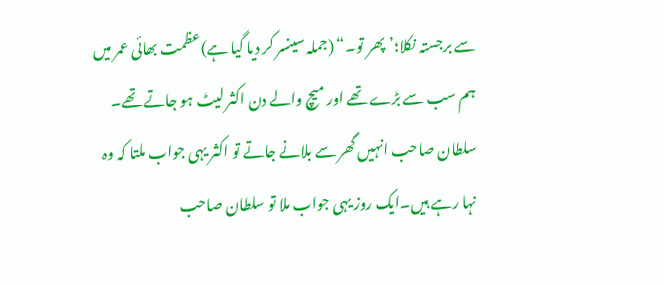سے برجستہ نکلا؛’پھر تو۔“ (جملہ سینسر کر دیا گیا ہے)عظمت بھائی عمر میں ہم سب سے بڑے تھے اور میچ والے دن اکثر لیٹ ہو جاتے تھے۔ سلطان صاحب انہیں گھر سے بلانے جاتے تو اکثر یہی جواب ملتا کہ وہ نہا رہے ہیں۔ایک روز یہی جواب ملا تو سلطان صاحب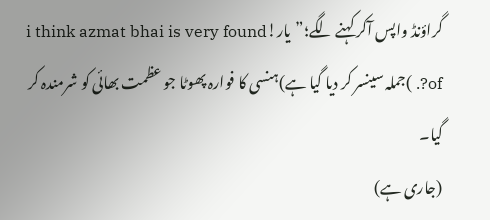گراؤنڈ واپس آکر کہنے لگے؛”یار!i think azmat bhai is very found of?. )جملہ سینسر کر دیا گیا ہے)ہنسی کا فوارہ پھوٹا جو عظمت بھائی کو شرمندہ کر گیا۔
(جاری ہے)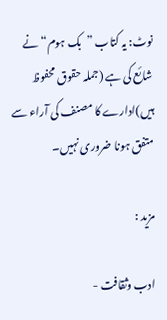نوٹ: یہ کتاب ”بک ہوم“ نے شائع کی ہے (جملہ حقوق محفوظ ہیں)ادارے کا مصنف کی آراء سے متفق ہونا ضروری نہیں۔

مزید :

ادب وثقافت -